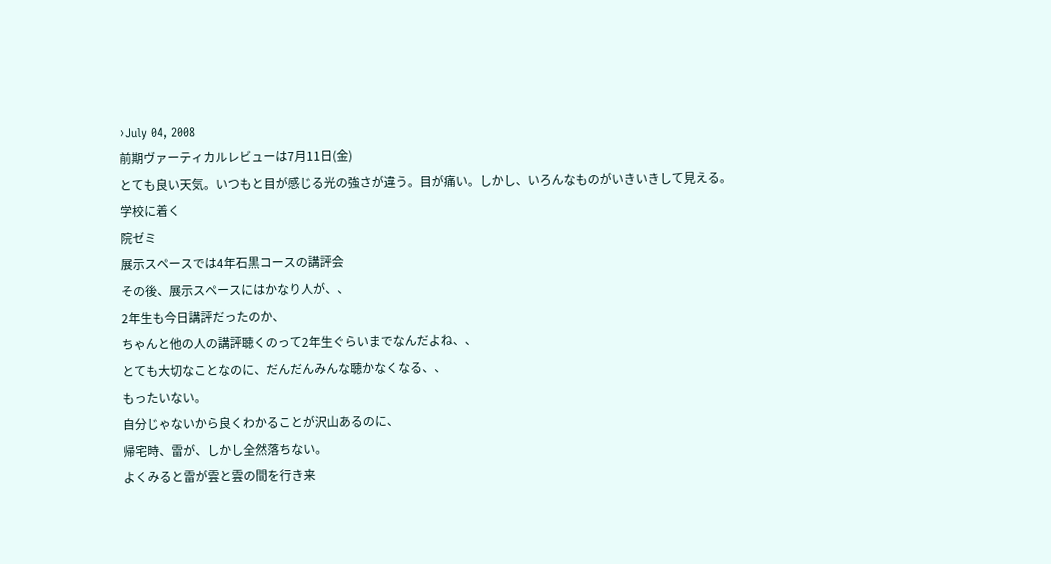›July 04, 2008
前期ヴァーティカルレビューは7月11日(金)
とても良い天気。いつもと目が感じる光の強さが違う。目が痛い。しかし、いろんなものがいきいきして見える。
学校に着く
院ゼミ
展示スペースでは4年石黒コースの講評会
その後、展示スペースにはかなり人が、、
2年生も今日講評だったのか、
ちゃんと他の人の講評聴くのって2年生ぐらいまでなんだよね、、
とても大切なことなのに、だんだんみんな聴かなくなる、、
もったいない。
自分じゃないから良くわかることが沢山あるのに、
帰宅時、雷が、しかし全然落ちない。
よくみると雷が雲と雲の間を行き来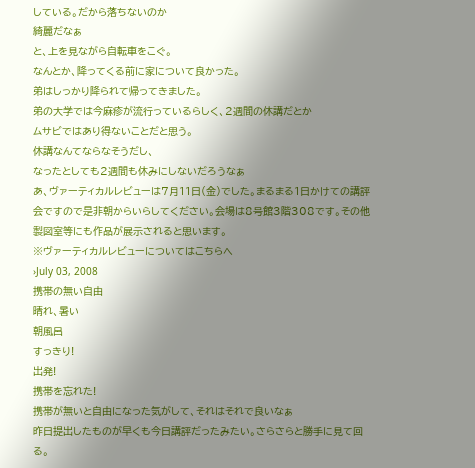している。だから落ちないのか
綺麗だなぁ
と、上を見ながら自転車をこぐ。
なんとか、降ってくる前に家について良かった。
弟はしっかり降られて帰ってきました。
弟の大学では今麻疹が流行っているらしく、2週間の休講だとか
ムサビではあり得ないことだと思う。
休講なんてならなそうだし、
なったとしても2週間も休みにしないだろうなぁ
あ、ヴァーティカルレビューは7月11日(金)でした。まるまる1日かけての講評会ですので是非朝からいらしてください。会場は8号館3階308です。その他製図室等にも作品が展示されると思います。
※ヴァーティカルレビューについてはこちらへ
›July 03, 2008
携帯の無い自由
晴れ、暑い
朝風呂
すっきり!
出発!
携帯を忘れた!
携帯が無いと自由になった気がして、それはそれで良いなぁ
昨日提出したものが早くも今日講評だったみたい。さらさらと勝手に見て回る。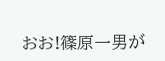おお!篠原一男が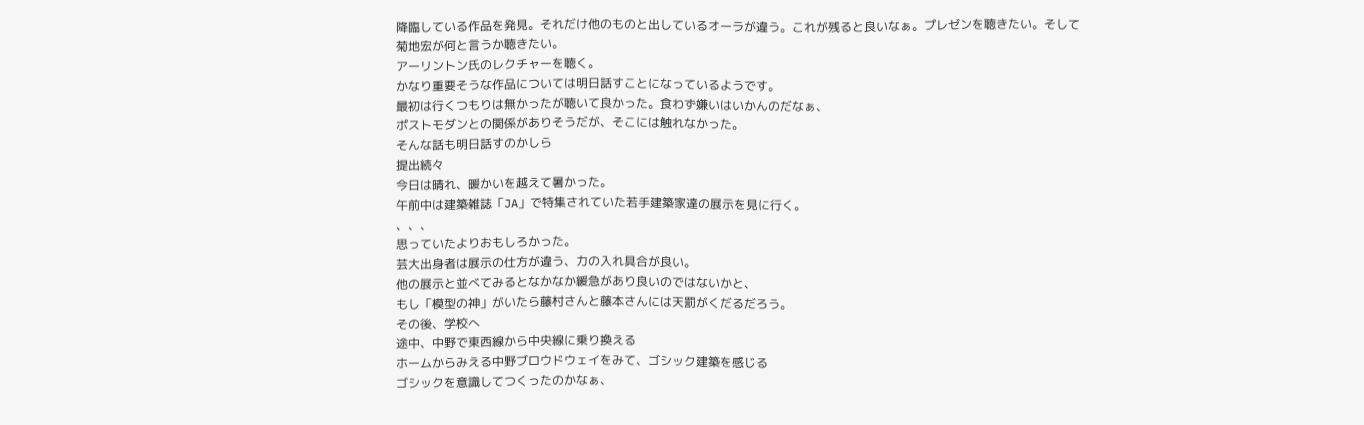降臨している作品を発見。それだけ他のものと出しているオーラが違う。これが残ると良いなぁ。プレゼンを聴きたい。そして菊地宏が何と言うか聴きたい。
アーリントン氏のレクチャーを聴く。
かなり重要そうな作品については明日話すことになっているようです。
最初は行くつもりは無かったが聴いて良かった。食わず嫌いはいかんのだなぁ、
ポストモダンとの関係がありそうだが、そこには触れなかった。
そんな話も明日話すのかしら
提出続々
今日は晴れ、暖かいを越えて暑かった。
午前中は建築雑誌「JA」で特集されていた若手建築家達の展示を見に行く。
、、、
思っていたよりおもしろかった。
芸大出身者は展示の仕方が違う、力の入れ具合が良い。
他の展示と並べてみるとなかなか緩急があり良いのではないかと、
もし「模型の神」がいたら藤村さんと藤本さんには天罰がくだるだろう。
その後、学校へ
途中、中野で東西線から中央線に乗り換える
ホームからみえる中野ブロウドウェイをみて、ゴシック建築を感じる
ゴシックを意識してつくったのかなぁ、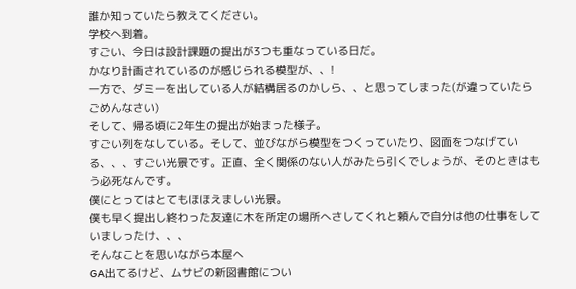誰か知っていたら教えてください。
学校へ到着。
すごい、今日は設計課題の提出が3つも重なっている日だ。
かなり計画されているのが感じられる模型が、、!
一方で、ダミーを出している人が結構居るのかしら、、と思ってしまった(が違っていたらごめんなさい)
そして、帰る頃に2年生の提出が始まった様子。
すごい列をなしている。そして、並びながら模型をつくっていたり、図面をつなげている、、、すごい光景です。正直、全く関係のない人がみたら引くでしょうが、そのときはもう必死なんです。
僕にとってはとてもほほえましい光景。
僕も早く提出し終わった友達に木を所定の場所へさしてくれと頼んで自分は他の仕事をしていましったけ、、、
そんなことを思いながら本屋へ
GA出てるけど、ムサビの新図書館につい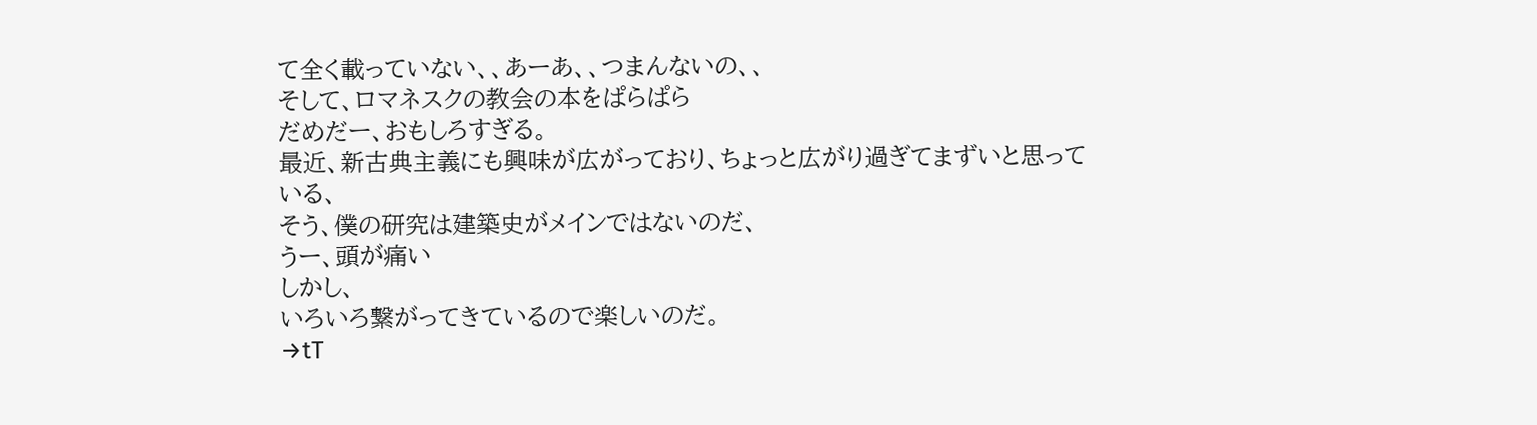て全く載っていない、、あーあ、、つまんないの、、
そして、ロマネスクの教会の本をぱらぱら
だめだー、おもしろすぎる。
最近、新古典主義にも興味が広がっており、ちょっと広がり過ぎてまずいと思っている、
そう、僕の研究は建築史がメインではないのだ、
うー、頭が痛い
しかし、
いろいろ繋がってきているので楽しいのだ。
→tT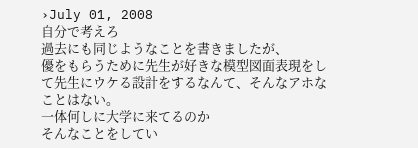›July 01, 2008
自分で考えろ
過去にも同じようなことを書きましたが、
優をもらうために先生が好きな模型図面表現をして先生にウケる設計をするなんて、そんなアホなことはない。
一体何しに大学に来てるのか
そんなことをしてい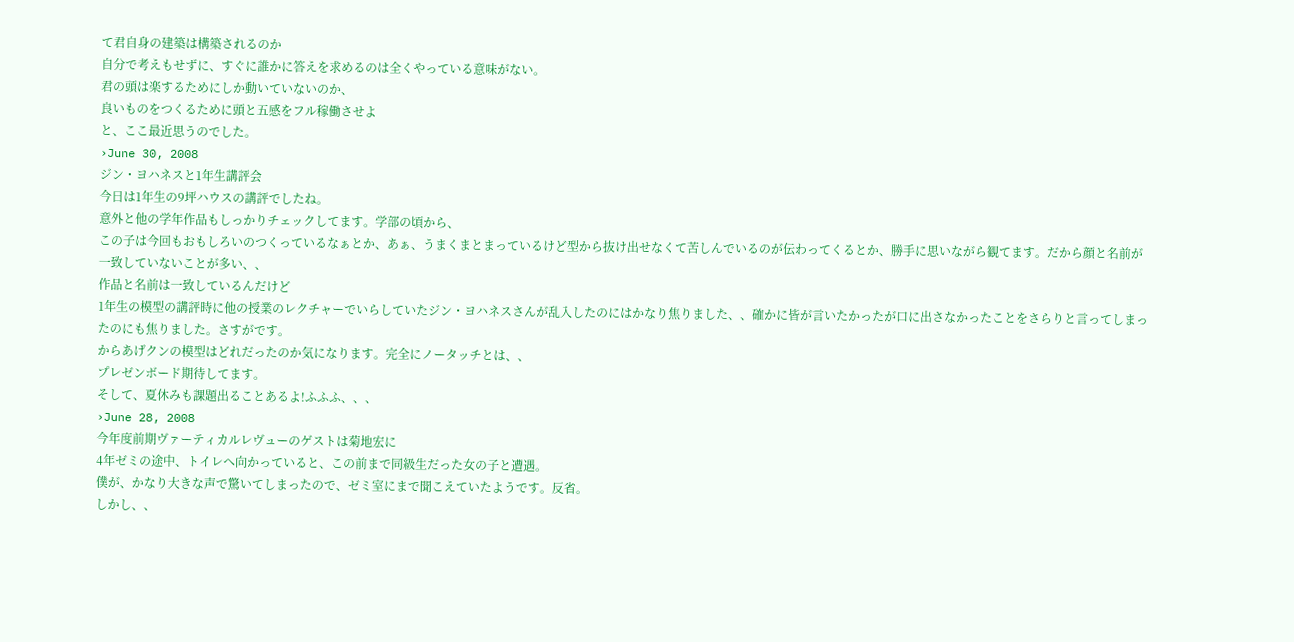て君自身の建築は構築されるのか
自分で考えもせずに、すぐに誰かに答えを求めるのは全くやっている意味がない。
君の頭は楽するためにしか動いていないのか、
良いものをつくるために頭と五感をフル稼働させよ
と、ここ最近思うのでした。
›June 30, 2008
ジン・ヨハネスと1年生講評会
今日は1年生の9坪ハウスの講評でしたね。
意外と他の学年作品もしっかりチェックしてます。学部の頃から、
この子は今回もおもしろいのつくっているなぁとか、あぁ、うまくまとまっているけど型から抜け出せなくて苦しんでいるのが伝わってくるとか、勝手に思いながら観てます。だから顔と名前が一致していないことが多い、、
作品と名前は一致しているんだけど
1年生の模型の講評時に他の授業のレクチャーでいらしていたジン・ヨハネスさんが乱入したのにはかなり焦りました、、確かに皆が言いたかったが口に出さなかったことをさらりと言ってしまったのにも焦りました。さすがです。
からあげクンの模型はどれだったのか気になります。完全にノータッチとは、、
プレゼンボード期待してます。
そして、夏休みも課題出ることあるよ!ふふふ、、、
›June 28, 2008
今年度前期ヴァーティカルレヴューのゲストは菊地宏に
4年ゼミの途中、トイレへ向かっていると、この前まで同級生だった女の子と遭遇。
僕が、かなり大きな声で驚いてしまったので、ゼミ室にまで聞こえていたようです。反省。
しかし、、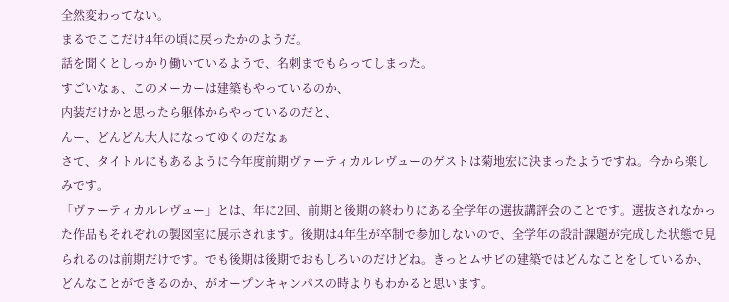全然変わってない。
まるでここだけ4年の頃に戻ったかのようだ。
話を聞くとしっかり働いているようで、名刺までもらってしまった。
すごいなぁ、このメーカーは建築もやっているのか、
内装だけかと思ったら躯体からやっているのだと、
んー、どんどん大人になってゆくのだなぁ
さて、タイトルにもあるように今年度前期ヴァーティカルレヴューのゲストは菊地宏に決まったようですね。今から楽しみです。
「ヴァーティカルレヴュー」とは、年に2回、前期と後期の終わりにある全学年の選抜講評会のことです。選抜されなかった作品もそれぞれの製図室に展示されます。後期は4年生が卒制で参加しないので、全学年の設計課題が完成した状態で見られるのは前期だけです。でも後期は後期でおもしろいのだけどね。きっとムサビの建築ではどんなことをしているか、どんなことができるのか、がオープンキャンパスの時よりもわかると思います。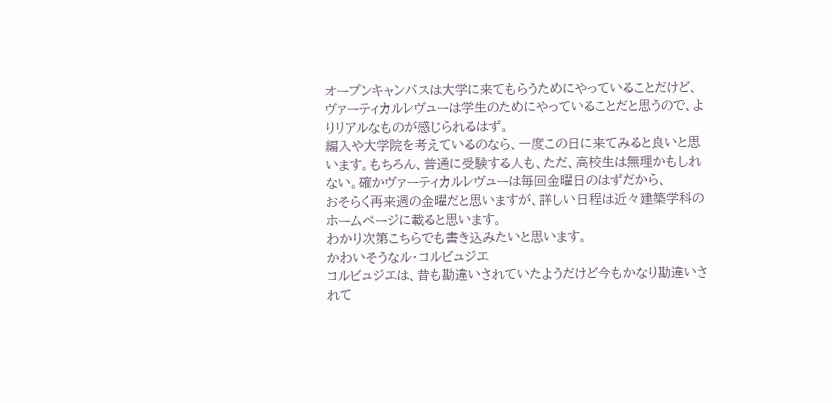オープンキャンパスは大学に来てもらうためにやっていることだけど、ヴァーティカルレヴューは学生のためにやっていることだと思うので、よりリアルなものが感じられるはず。
編入や大学院を考えているのなら、一度この日に来てみると良いと思います。もちろん、普通に受験する人も、ただ、高校生は無理かもしれない。確かヴァーティカルレヴューは毎回金曜日のはずだから、
おそらく再来週の金曜だと思いますが、詳しい日程は近々建築学科のホームページに載ると思います。
わかり次第こちらでも書き込みたいと思います。
かわいそうなル・コルビュジエ
コルビュジエは、昔も勘違いされていたようだけど今もかなり勘違いされて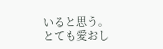いると思う。
とても愛おし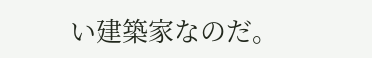い建築家なのだ。